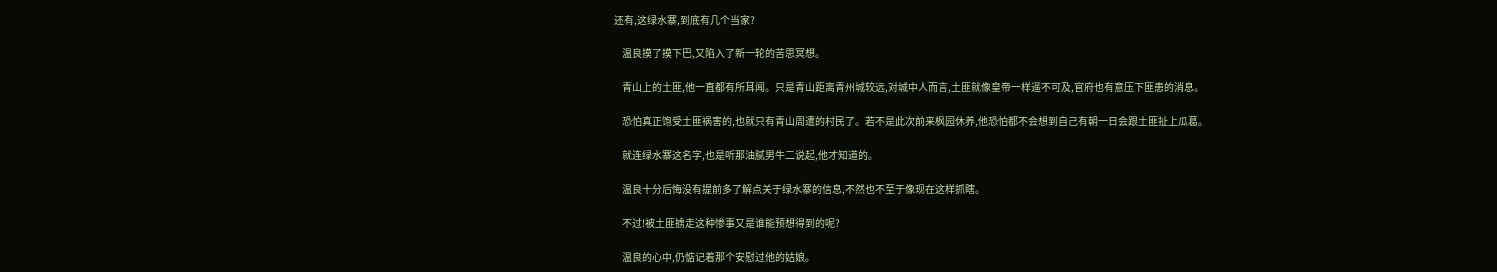还有,这绿水寨,到底有几个当家?

    温良摸了摸下巴,又陷入了新一轮的苦思冥想。

    青山上的土匪,他一直都有所耳闻。只是青山距离青州城较远,对城中人而言,土匪就像皇帝一样遥不可及,官府也有意压下匪患的消息。

    恐怕真正饱受土匪祸害的,也就只有青山周遭的村民了。若不是此次前来枫园休养,他恐怕都不会想到自己有朝一日会跟土匪扯上瓜葛。

    就连绿水寨这名字,也是听那油腻男牛二说起,他才知道的。

    温良十分后悔没有提前多了解点关于绿水寨的信息,不然也不至于像现在这样抓瞎。

    不过!被土匪掳走这种惨事又是谁能预想得到的呢?

    温良的心中,仍惦记着那个安慰过他的姑娘。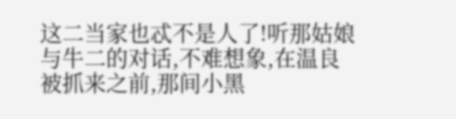这二当家也忒不是人了!听那姑娘与牛二的对话,不难想象,在温良被抓来之前,那间小黑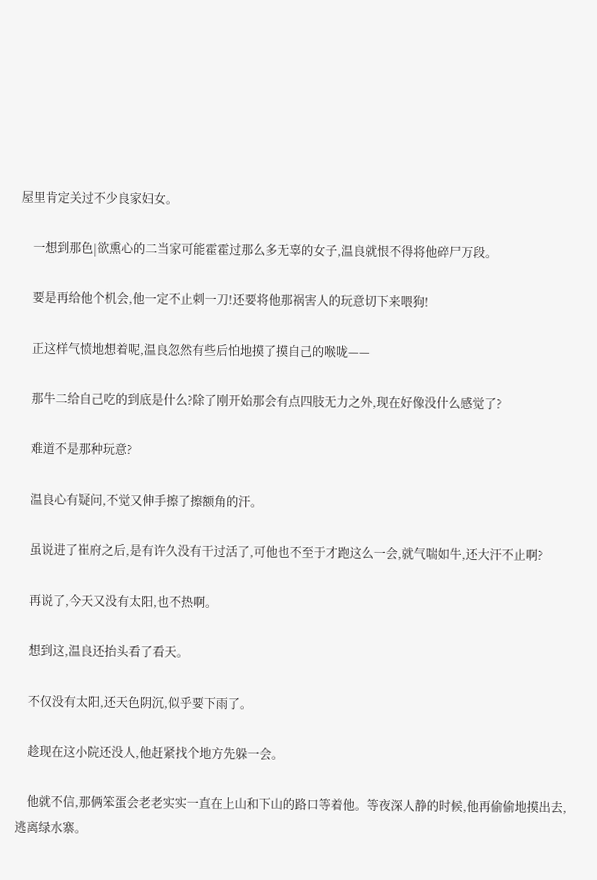屋里肯定关过不少良家妇女。

    一想到那色|欲熏心的二当家可能霍霍过那么多无辜的女子,温良就恨不得将他碎尸万段。

    要是再给他个机会,他一定不止刺一刀!还要将他那祸害人的玩意切下来喂狗!

    正这样气愤地想着呢,温良忽然有些后怕地摸了摸自己的喉咙——

    那牛二给自己吃的到底是什么?除了刚开始那会有点四肢无力之外,现在好像没什么感觉了?

    难道不是那种玩意?

    温良心有疑问,不觉又伸手擦了擦额角的汗。

    虽说进了崔府之后,是有许久没有干过活了,可他也不至于才跑这么一会,就气喘如牛,还大汗不止啊?

    再说了,今天又没有太阳,也不热啊。

    想到这,温良还抬头看了看天。

    不仅没有太阳,还天色阴沉,似乎要下雨了。

    趁现在这小院还没人,他赶紧找个地方先躲一会。

    他就不信,那俩笨蛋会老老实实一直在上山和下山的路口等着他。等夜深人静的时候,他再偷偷地摸出去,逃离绿水寨。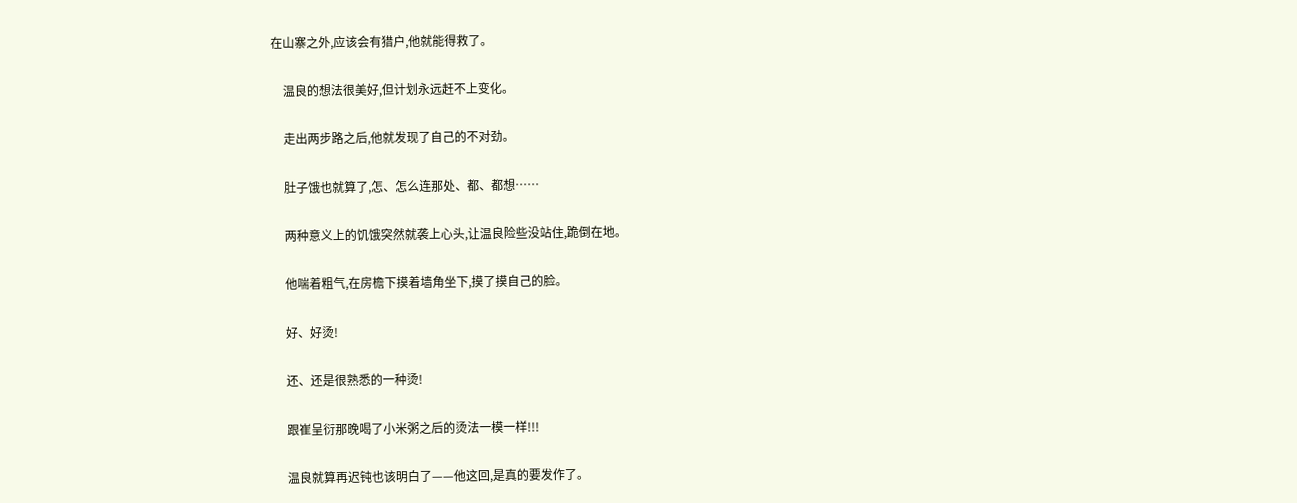在山寨之外,应该会有猎户,他就能得救了。

    温良的想法很美好,但计划永远赶不上变化。

    走出两步路之后,他就发现了自己的不对劲。

    肚子饿也就算了,怎、怎么连那处、都、都想……

    两种意义上的饥饿突然就袭上心头,让温良险些没站住,跪倒在地。

    他喘着粗气,在房檐下摸着墙角坐下,摸了摸自己的脸。

    好、好烫!

    还、还是很熟悉的一种烫!

    跟崔呈衍那晚喝了小米粥之后的烫法一模一样!!!

    温良就算再迟钝也该明白了——他这回,是真的要发作了。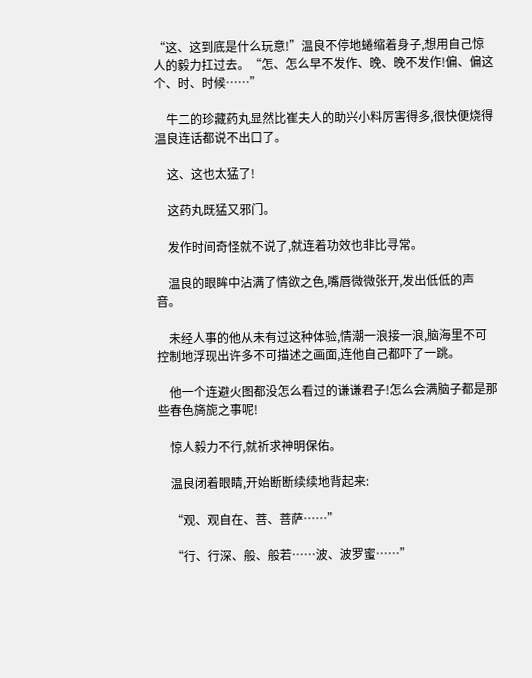“这、这到底是什么玩意!”温良不停地蜷缩着身子,想用自己惊人的毅力扛过去。“怎、怎么早不发作、晚、晚不发作!偏、偏这个、时、时候……”

    牛二的珍藏药丸显然比崔夫人的助兴小料厉害得多,很快便烧得温良连话都说不出口了。

    这、这也太猛了!

    这药丸既猛又邪门。

    发作时间奇怪就不说了,就连着功效也非比寻常。

    温良的眼眸中沾满了情欲之色,嘴唇微微张开,发出低低的声音。

    未经人事的他从未有过这种体验,情潮一浪接一浪,脑海里不可控制地浮现出许多不可描述之画面,连他自己都吓了一跳。

    他一个连避火图都没怎么看过的谦谦君子!怎么会满脑子都是那些春色旖旎之事呢!

    惊人毅力不行,就祈求神明保佑。

    温良闭着眼睛,开始断断续续地背起来:

    “观、观自在、菩、菩萨……”

    “行、行深、般、般若……波、波罗蜜……”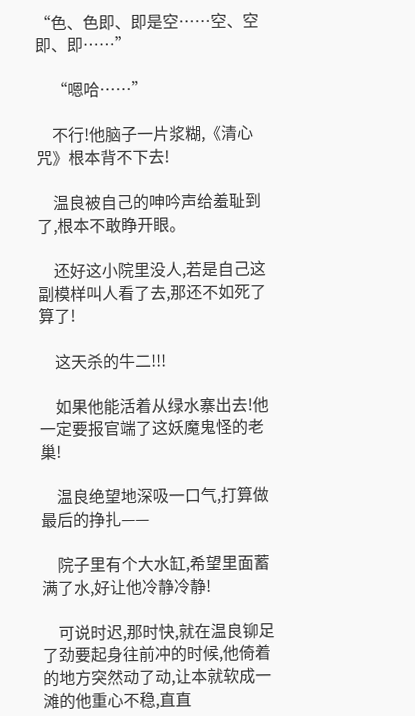“色、色即、即是空……空、空即、即……”

    “嗯哈……”

    不行!他脑子一片浆糊,《清心咒》根本背不下去!

    温良被自己的呻吟声给羞耻到了,根本不敢睁开眼。

    还好这小院里没人,若是自己这副模样叫人看了去,那还不如死了算了!

    这天杀的牛二!!!

    如果他能活着从绿水寨出去!他一定要报官端了这妖魔鬼怪的老巢!

    温良绝望地深吸一口气,打算做最后的挣扎——

    院子里有个大水缸,希望里面蓄满了水,好让他冷静冷静!

    可说时迟,那时快,就在温良铆足了劲要起身往前冲的时候,他倚着的地方突然动了动,让本就软成一滩的他重心不稳,直直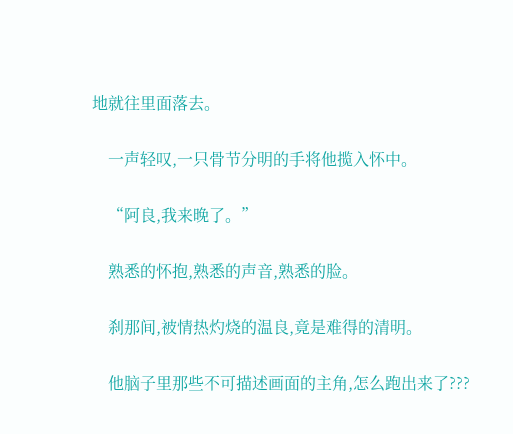地就往里面落去。

    一声轻叹,一只骨节分明的手将他揽入怀中。

    “阿良,我来晚了。”

    熟悉的怀抱,熟悉的声音,熟悉的脸。

    刹那间,被情热灼烧的温良,竟是难得的清明。

    他脑子里那些不可描述画面的主角,怎么跑出来了???